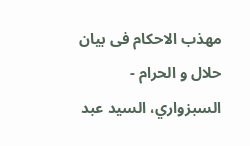مهذب الاحکام فی بیان حلال و الحرام - السبزواري، السيد عبد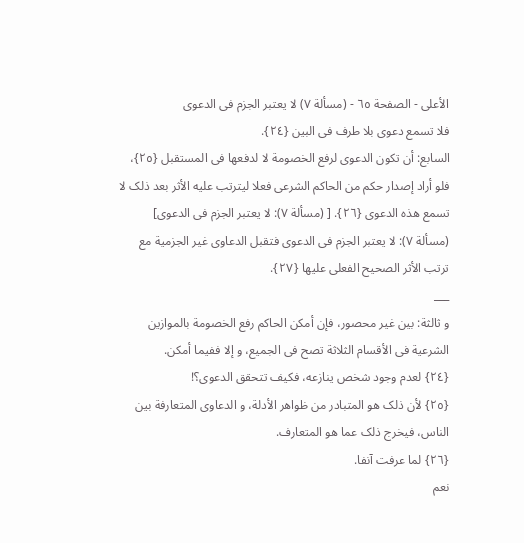الأعلى - الصفحة ٦٥ - (مسألة ٧) لا یعتبر الجزم فی الدعوی
فلا تسمع دعوی بلا طرف فی البین {٢٤}.
السابع: أن تکون الدعوی لرفع الخصومة لا لدفعها فی المستقبل {٢٥}، فلو أراد إصدار حکم من الحاکم الشرعی فعلا لیترتب علیه الأثر بعد ذلک لا تسمع هذه الدعوی {٢٦}. [ (مسألة ٧): لا یعتبر الجزم فی الدعوی]
(مسألة ٧): لا یعتبر الجزم فی الدعوی فتقبل الدعاوی غیر الجزمیة مع ترتب الأثر الصحیح الفعلی علیها {٢٧}.
___
و ثالثة: بین غیر محصور، فإن أمکن الحاکم رفع الخصومة بالموازین الشرعیة فی الأقسام الثلاثة تصح فی الجمیع، و إلا ففیما أمکن.
{٢٤} لعدم وجود شخص ینازعه، فکیف تتحقق الدعوی؟!
{٢٥} لأن ذلک هو المتبادر من ظواهر الأدلة، و الدعاوی المتعارفة بین الناس، فیخرج ذلک عما هو المتعارف.
{٢٦} لما عرفت آنفا.
نعم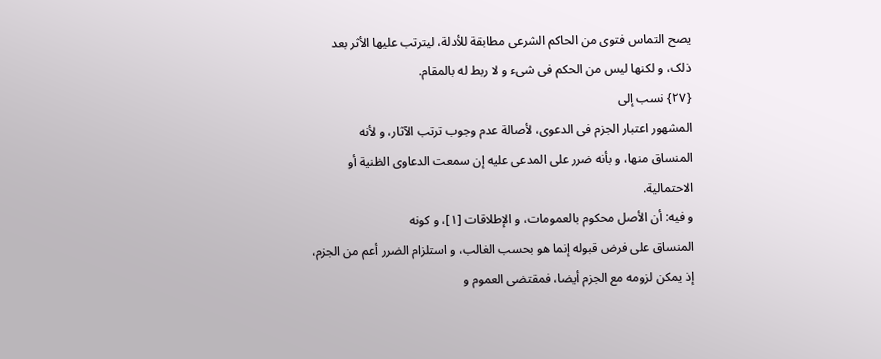یصح التماس فتوی من الحاکم الشرعی مطابقة للأدلة، لیترتب علیها الأثر بعد
ذلک، و لکنها لیس من الحکم فی شیء و لا ربط له بالمقام.
{٢٧} نسب إلی
المشهور اعتبار الجزم فی الدعوی، لأصالة عدم وجوب ترتب الآثار، و لأنه
المنساق منها، و بأنه ضرر علی المدعی علیه إن سمعت الدعاوی الظنیة أو
الاحتمالیة.
و فیه: أن الأصل محکوم بالعمومات، و الإطلاقات [١]، و کونه
المنساق علی فرض قبوله إنما هو بحسب الغالب، و استلزام الضرر أعم من الجزم،
إذ یمکن لزومه مع الجزم أیضا، فمقتضی العموم و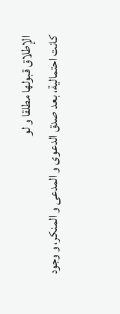الإطلاق قبولها مطلقا و لو
کانت احتمالیة، بعد صدق الدعوی و المدعی و المنکر، و وجود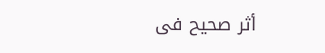أثر صحیح فی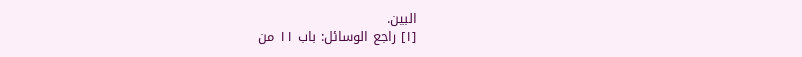البین.
[١] راجع الوسائل: باب ١١ من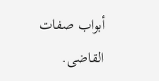أبواب صفات القاضی.